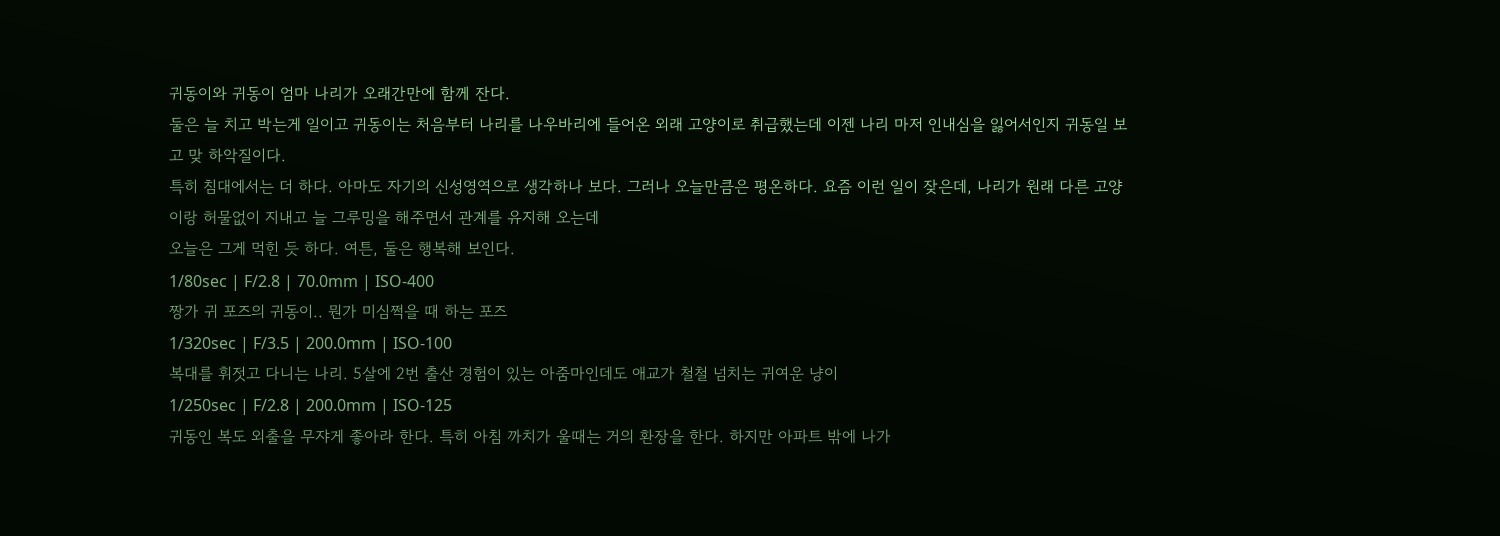귀동이와 귀동이 엄마 나리가 오래간만에 함께 잔다.
둘은 늘 치고 박는게 일이고 귀동이는 처음부터 나리를 나우바리에 들어온 외래 고양이로 취급했는데 이젠 나리 마저 인내심을 잃어서인지 귀동일 보고 맞 하악질이다.
특히 침대에서는 더 하다. 아마도 자기의 신성영역으로 생각하나 보다. 그러나 오늘만큼은 평온하다. 요즘 이런 일이 잦은데, 나리가 원래 다른 고양이랑 허물없이 지내고 늘 그루밍을 해주면서 관계를 유지해 오는데
오늘은 그게 먹힌 듯 하다. 여튼, 둘은 행복해 보인다.
1/80sec | F/2.8 | 70.0mm | ISO-400
짱가 귀 포즈의 귀동이.. 뭔가 미심쩍을 때 하는 포즈
1/320sec | F/3.5 | 200.0mm | ISO-100
복대를 휘젓고 다니는 나리. 5살에 2번 출산 경험이 있는 아줌마인데도 애교가 철철 넘치는 귀여운 냥이
1/250sec | F/2.8 | 200.0mm | ISO-125
귀동인 복도 외출을 무쟈게 좋아라 한다. 특히 아침 까치가 울때는 거의 환장을 한다. 하지만 아파트 밖에 나가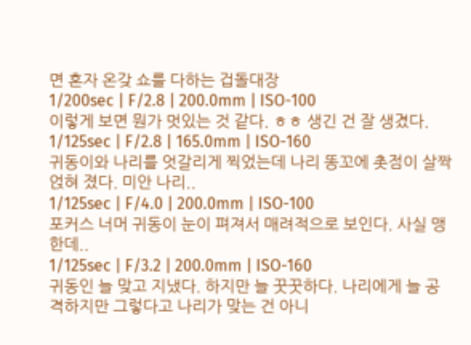면 혼자 온갖 쇼를 다하는 겁돌대장
1/200sec | F/2.8 | 200.0mm | ISO-100
이렇게 보면 뭔가 멋있는 것 같다. ㅎㅎ 생긴 건 잘 생겼다.
1/125sec | F/2.8 | 165.0mm | ISO-160
귀동이와 나리를 엇갈리게 찍었는데 나리 똥꼬에 촛점이 살짝 얹혀 졌다. 미안 나리..
1/125sec | F/4.0 | 200.0mm | ISO-100
포커스 너머 귀동이 눈이 펴져서 매려적으로 보인다. 사실 맹한데..
1/125sec | F/3.2 | 200.0mm | ISO-160
귀동인 늘 맞고 지냈다. 하지만 늘 꿋꿋하다. 나리에게 늘 공격하지만 그렇다고 나리가 맞는 건 아니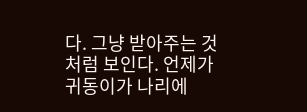다. 그냥 받아주는 것 처럼 보인다. 언제가 귀동이가 나리에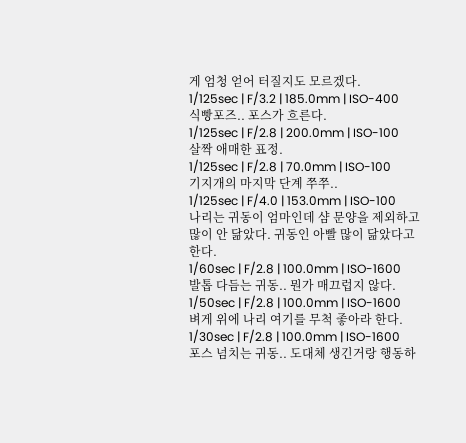게 엄청 얻어 터질지도 모르겠다.
1/125sec | F/3.2 | 185.0mm | ISO-400
식빵포즈.. 포스가 흐른다.
1/125sec | F/2.8 | 200.0mm | ISO-100
살짝 애매한 표정.
1/125sec | F/2.8 | 70.0mm | ISO-100
기지개의 마지막 단계 쭈쭈..
1/125sec | F/4.0 | 153.0mm | ISO-100
나리는 귀동이 엄마인데 샴 문양을 제외하고 많이 안 닮았다. 귀동인 아빨 많이 닮았다고 한다.
1/60sec | F/2.8 | 100.0mm | ISO-1600
발톱 다듬는 귀동.. 뭔가 매끄럽지 않다.
1/50sec | F/2.8 | 100.0mm | ISO-1600
벼게 위에 나리 여기를 무척 좋아라 한다.
1/30sec | F/2.8 | 100.0mm | ISO-1600
포스 넘치는 귀동.. 도대체 생긴거랑 행동하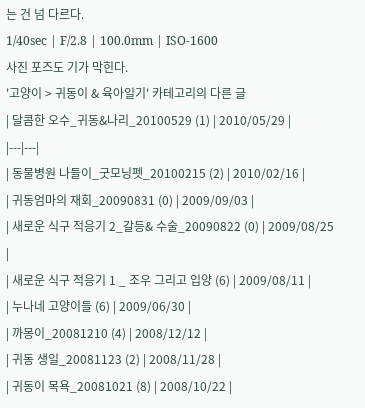는 건 넘 다르다.
1/40sec | F/2.8 | 100.0mm | ISO-1600
사진 포즈도 기가 막힌다.
'고양이 > 귀동이 & 육아일기' 카테고리의 다른 글
| 달콤한 오수_귀동&나리_20100529 (1) | 2010/05/29 |
|---|---|
| 동물병원 나들이_굿모닝펫_20100215 (2) | 2010/02/16 |
| 귀동엄마의 재회_20090831 (0) | 2009/09/03 |
| 새로운 식구 적응기 2_갈등& 수술_20090822 (0) | 2009/08/25 |
| 새로운 식구 적응기 1 _ 조우 그리고 입양 (6) | 2009/08/11 |
| 누나네 고양이들 (6) | 2009/06/30 |
| 까몽이_20081210 (4) | 2008/12/12 |
| 귀동 생일_20081123 (2) | 2008/11/28 |
| 귀동이 목욕_20081021 (8) | 2008/10/22 |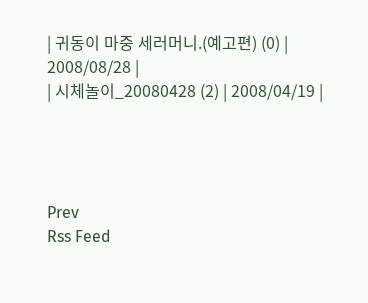| 귀동이 마중 세러머니.(예고편) (0) | 2008/08/28 |
| 시체놀이_20080428 (2) | 2008/04/19 |




Prev
Rss Feed